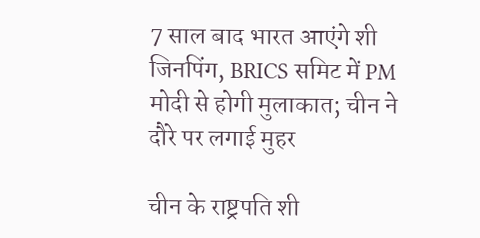7 साल बाद भारत आएंगे शी जिनपिंग, BRICS समिट में PM मोदी से होगी मुलाकात; चीन ने दौरे पर लगाई मुहर

चीन के राष्ट्रपति शी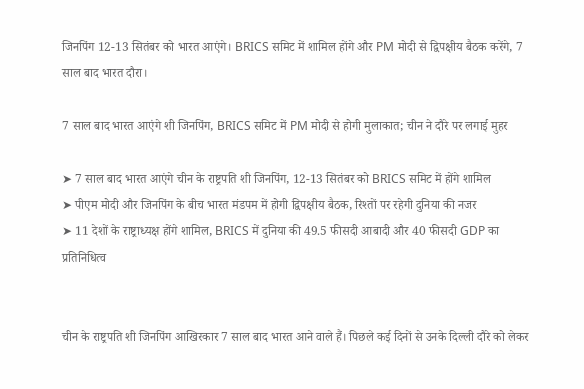जिनपिंग 12-13 सितंबर को भारत आएंगे। BRICS समिट में शामिल होंगे और PM मोदी से द्विपक्षीय बैठक करेंगे, 7 साल बाद भारत दौरा।

7 साल बाद भारत आएंगे शी जिनपिंग, BRICS समिट में PM मोदी से होगी मुलाकात; चीन ने दौरे पर लगाई मुहर

➤ 7 साल बाद भारत आएंगे चीन के राष्ट्रपति शी जिनपिंग, 12-13 सितंबर को BRICS समिट में होंगे शामिल
➤ पीएम मोदी और जिनपिंग के बीच भारत मंडपम में होगी द्विपक्षीय बैठक, रिश्तों पर रहेगी दुनिया की नजर
➤ 11 देशों के राष्ट्राध्यक्ष होंगे शामिल, BRICS में दुनिया की 49.5 फीसदी आबादी और 40 फीसदी GDP का प्रतिनिधित्व


चीन के राष्ट्रपति शी जिनपिंग आखिरकार 7 साल बाद भारत आने वाले हैं। पिछले कई दिनों से उनके दिल्ली दौरे को लेकर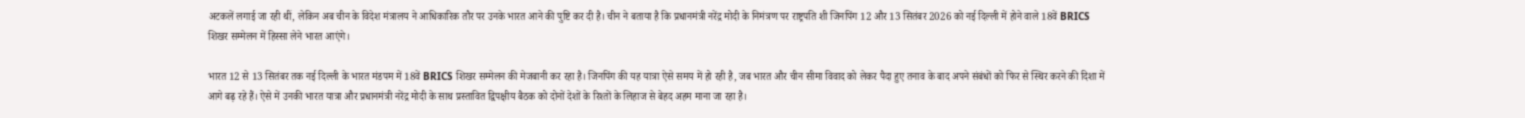अटकलें लगाई जा रही थीं, लेकिन अब चीन के विदेश मंत्रालय ने आधिकारिक तौर पर उनके भारत आने की पुष्टि कर दी है। चीन ने बताया है कि प्रधानमंत्री नरेंद्र मोदी के निमंत्रण पर राष्ट्रपति शी जिनपिंग 12 और 13 सितंबर 2026 को नई दिल्ली में होने वाले 18वें BRICS शिखर सम्मेलन में हिस्सा लेने भारत आएंगे।

भारत 12 से 13 सितंबर तक नई दिल्ली के भारत मंडपम में 18वें BRICS शिखर सम्मेलन की मेजबानी कर रहा है। जिनपिंग की यह यात्रा ऐसे समय में हो रही है, जब भारत और चीन सीमा विवाद को लेकर पैदा हुए तनाव के बाद अपने संबंधों को फिर से स्थिर करने की दिशा में आगे बढ़ रहे हैं। ऐसे में उनकी भारत यात्रा और प्रधानमंत्री नरेंद्र मोदी के साथ प्रस्तावित द्विपक्षीय बैठक को दोनों देशों के रिश्तों के लिहाज से बेहद अहम माना जा रहा है।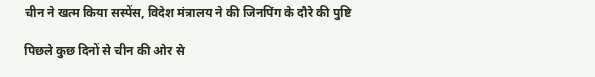चीन ने खत्म किया सस्पेंस, विदेश मंत्रालय ने की जिनपिंग के दौरे की पुष्टि

पिछले कुछ दिनों से चीन की ओर से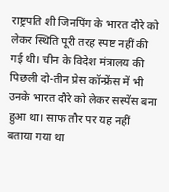राष्ट्रपति शी जिनपिंग के भारत दौरे को लेकर स्थिति पूरी तरह स्पष्ट नहीं की गई थी। चीन के विदेश मंत्रालय की पिछली दो-तीन प्रेस कॉन्फ्रेंस में भी उनके भारत दौरे को लेकर सस्पेंस बना हुआ था। साफ तौर पर यह नहीं बताया गया था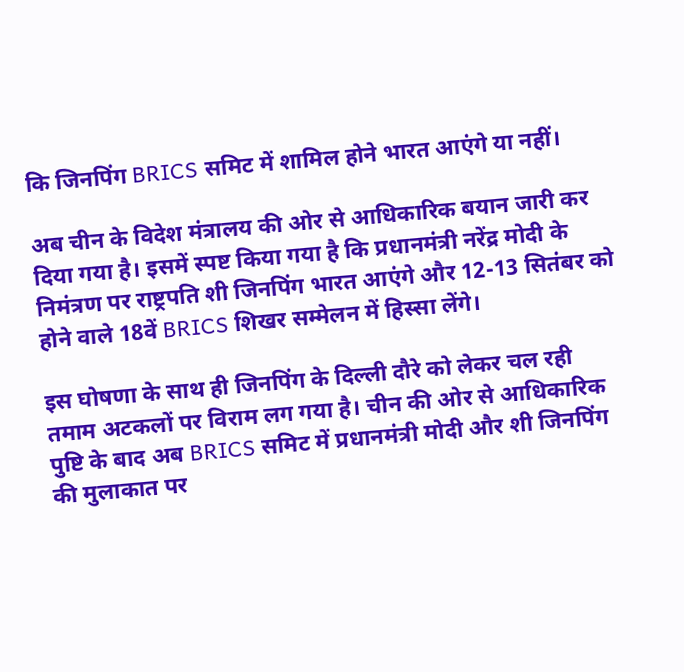कि जिनपिंग BRICS समिट में शामिल होने भारत आएंगे या नहीं।

अब चीन के विदेश मंत्रालय की ओर से आधिकारिक बयान जारी कर दिया गया है। इसमें स्पष्ट किया गया है कि प्रधानमंत्री नरेंद्र मोदी के निमंत्रण पर राष्ट्रपति शी जिनपिंग भारत आएंगे और 12-13 सितंबर को होने वाले 18वें BRICS शिखर सम्मेलन में हिस्सा लेंगे।

इस घोषणा के साथ ही जिनपिंग के दिल्ली दौरे को लेकर चल रही तमाम अटकलों पर विराम लग गया है। चीन की ओर से आधिकारिक पुष्टि के बाद अब BRICS समिट में प्रधानमंत्री मोदी और शी जिनपिंग की मुलाकात पर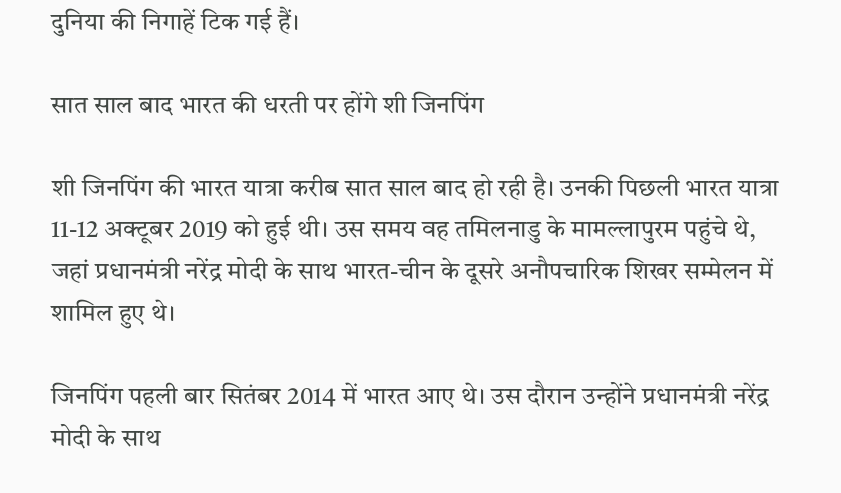दुनिया की निगाहें टिक गई हैं।

सात साल बाद भारत की धरती पर होंगे शी जिनपिंग

शी जिनपिंग की भारत यात्रा करीब सात साल बाद हो रही है। उनकी पिछली भारत यात्रा 11-12 अक्टूबर 2019 को हुई थी। उस समय वह तमिलनाडु के मामल्लापुरम पहुंचे थे, जहां प्रधानमंत्री नरेंद्र मोदी के साथ भारत-चीन के दूसरे अनौपचारिक शिखर सम्मेलन में शामिल हुए थे।

जिनपिंग पहली बार सितंबर 2014 में भारत आए थे। उस दौरान उन्होंने प्रधानमंत्री नरेंद्र मोदी के साथ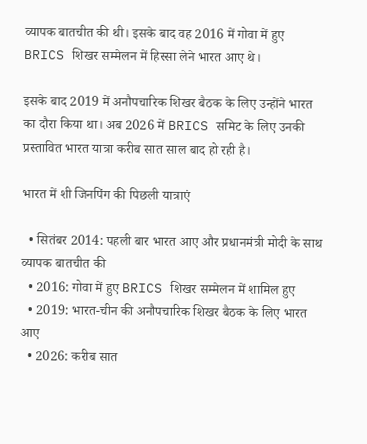व्यापक बातचीत की थी। इसके बाद वह 2016 में गोवा में हुए BRICS शिखर सम्मेलन में हिस्सा लेने भारत आए थे।

इसके बाद 2019 में अनौपचारिक शिखर बैठक के लिए उन्होंने भारत का दौरा किया था। अब 2026 में BRICS समिट के लिए उनकी प्रस्तावित भारत यात्रा करीब सात साल बाद हो रही है।

भारत में शी जिनपिंग की पिछली यात्राएं

  • सितंबर 2014: पहली बार भारत आए और प्रधानमंत्री मोदी के साथ व्यापक बातचीत की
  • 2016: गोवा में हुए BRICS शिखर सम्मेलन में शामिल हुए
  • 2019: भारत-चीन की अनौपचारिक शिखर बैठक के लिए भारत आए
  • 2026: करीब सात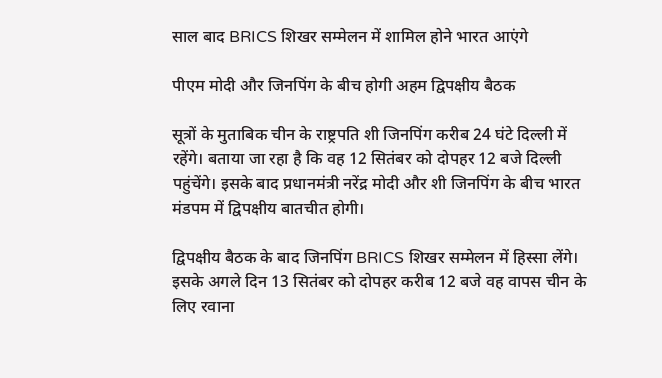साल बाद BRICS शिखर सम्मेलन में शामिल होने भारत आएंगे

पीएम मोदी और जिनपिंग के बीच होगी अहम द्विपक्षीय बैठक

सूत्रों के मुताबिक चीन के राष्ट्रपति शी जिनपिंग करीब 24 घंटे दिल्ली में रहेंगे। बताया जा रहा है कि वह 12 सितंबर को दोपहर 12 बजे दिल्ली पहुंचेंगे। इसके बाद प्रधानमंत्री नरेंद्र मोदी और शी जिनपिंग के बीच भारत मंडपम में द्विपक्षीय बातचीत होगी।

द्विपक्षीय बैठक के बाद जिनपिंग BRICS शिखर सम्मेलन में हिस्सा लेंगे। इसके अगले दिन 13 सितंबर को दोपहर करीब 12 बजे वह वापस चीन के लिए रवाना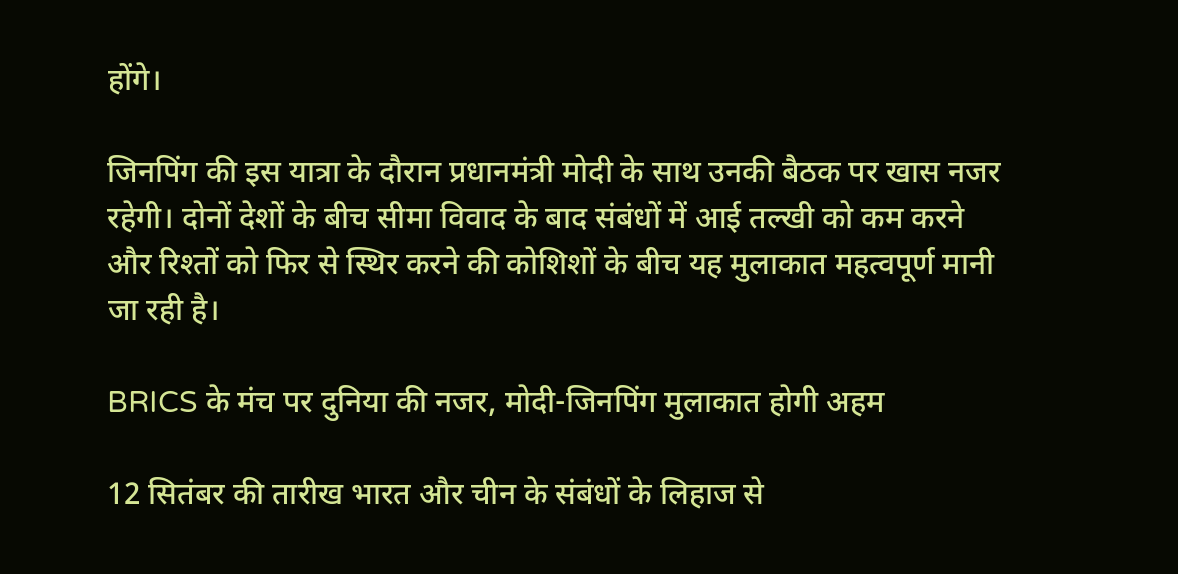होंगे।

जिनपिंग की इस यात्रा के दौरान प्रधानमंत्री मोदी के साथ उनकी बैठक पर खास नजर रहेगी। दोनों देशों के बीच सीमा विवाद के बाद संबंधों में आई तल्खी को कम करने और रिश्तों को फिर से स्थिर करने की कोशिशों के बीच यह मुलाकात महत्वपूर्ण मानी जा रही है।

BRICS के मंच पर दुनिया की नजर, मोदी-जिनपिंग मुलाकात होगी अहम

12 सितंबर की तारीख भारत और चीन के संबंधों के लिहाज से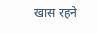खास रहने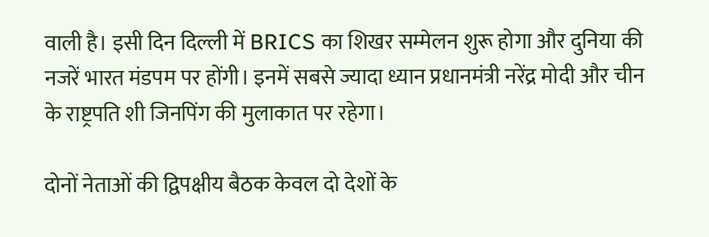वाली है। इसी दिन दिल्ली में BRICS का शिखर सम्मेलन शुरू होगा और दुनिया की नजरें भारत मंडपम पर होंगी। इनमें सबसे ज्यादा ध्यान प्रधानमंत्री नरेंद्र मोदी और चीन के राष्ट्रपति शी जिनपिंग की मुलाकात पर रहेगा।

दोनों नेताओं की द्विपक्षीय बैठक केवल दो देशों के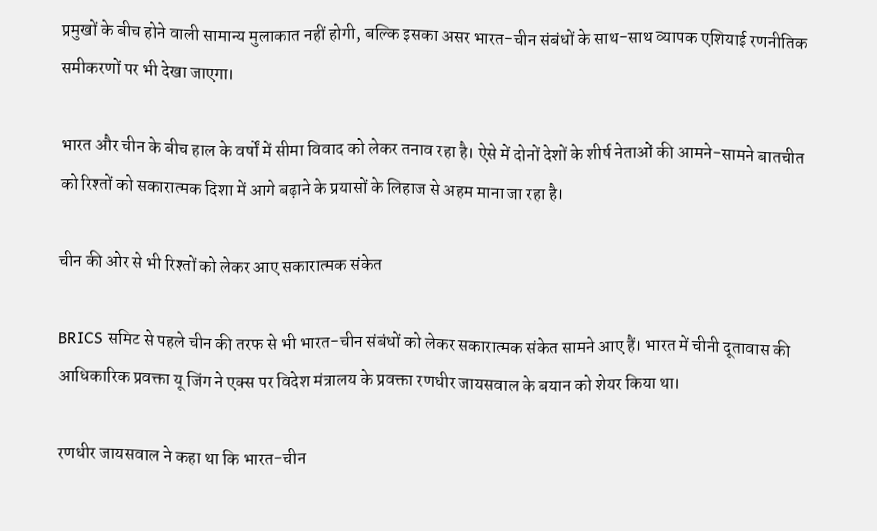प्रमुखों के बीच होने वाली सामान्य मुलाकात नहीं होगी, बल्कि इसका असर भारत-चीन संबंधों के साथ-साथ व्यापक एशियाई रणनीतिक समीकरणों पर भी देखा जाएगा।

भारत और चीन के बीच हाल के वर्षों में सीमा विवाद को लेकर तनाव रहा है। ऐसे में दोनों देशों के शीर्ष नेताओं की आमने-सामने बातचीत को रिश्तों को सकारात्मक दिशा में आगे बढ़ाने के प्रयासों के लिहाज से अहम माना जा रहा है।

चीन की ओर से भी रिश्तों को लेकर आए सकारात्मक संकेत

BRICS समिट से पहले चीन की तरफ से भी भारत-चीन संबंधों को लेकर सकारात्मक संकेत सामने आए हैं। भारत में चीनी दूतावास की आधिकारिक प्रवक्ता यू जिंग ने एक्स पर विदेश मंत्रालय के प्रवक्ता रणधीर जायसवाल के बयान को शेयर किया था।

रणधीर जायसवाल ने कहा था कि भारत-चीन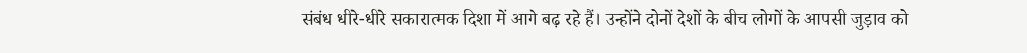संबंध धीरे-धीरे सकारात्मक दिशा में आगे बढ़ रहे हैं। उन्होंने दोनों देशों के बीच लोगों के आपसी जुड़ाव को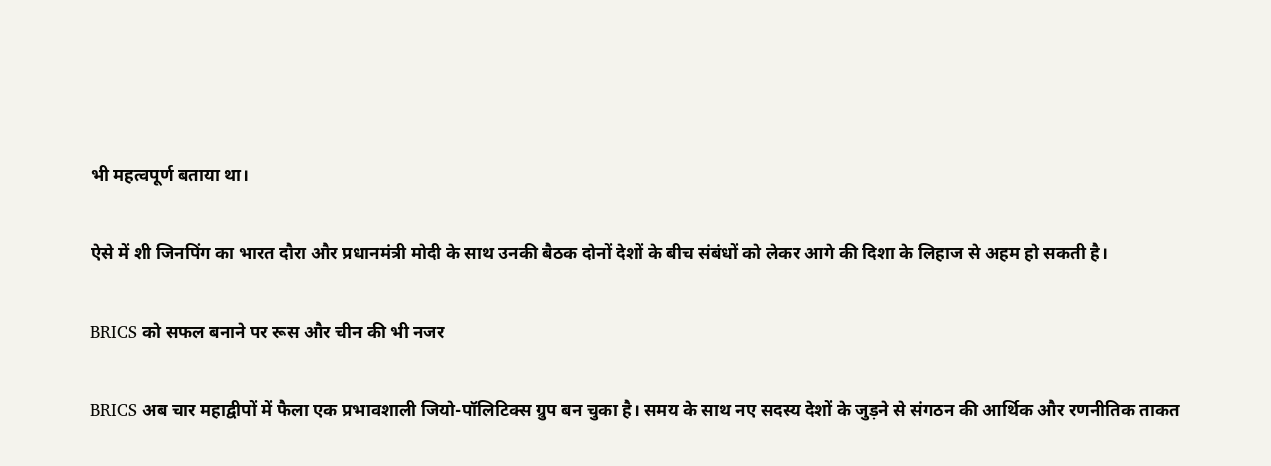भी महत्वपूर्ण बताया था।

ऐसे में शी जिनपिंग का भारत दौरा और प्रधानमंत्री मोदी के साथ उनकी बैठक दोनों देशों के बीच संबंधों को लेकर आगे की दिशा के लिहाज से अहम हो सकती है।

BRICS को सफल बनाने पर रूस और चीन की भी नजर

BRICS अब चार महाद्वीपों में फैला एक प्रभावशाली जियो-पॉलिटिक्स ग्रुप बन चुका है। समय के साथ नए सदस्य देशों के जुड़ने से संगठन की आर्थिक और रणनीतिक ताकत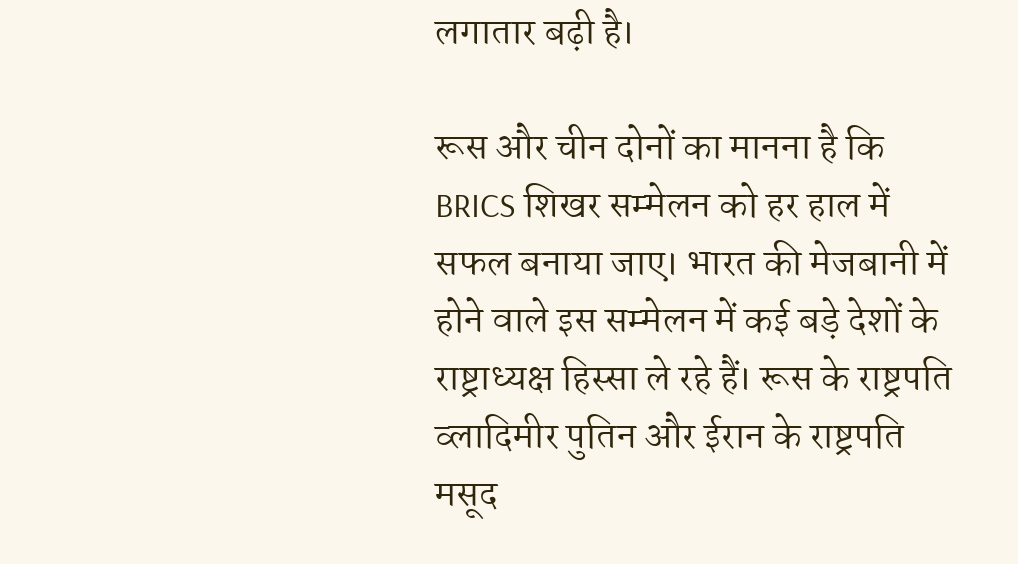लगातार बढ़ी है।

रूस और चीन दोनों का मानना है कि BRICS शिखर सम्मेलन को हर हाल में सफल बनाया जाए। भारत की मेजबानी में होने वाले इस सम्मेलन में कई बड़े देशों के राष्ट्राध्यक्ष हिस्सा ले रहे हैं। रूस के राष्ट्रपति व्लादिमीर पुतिन और ईरान के राष्ट्रपति मसूद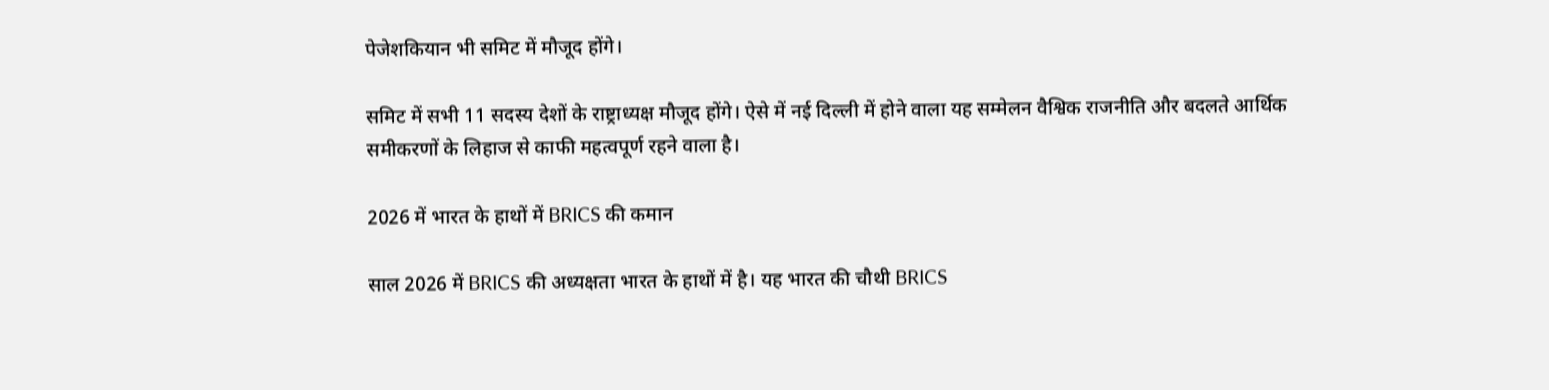पेजेशकियान भी समिट में मौजूद होंगे।

समिट में सभी 11 सदस्य देशों के राष्ट्राध्यक्ष मौजूद होंगे। ऐसे में नई दिल्ली में होने वाला यह सम्मेलन वैश्विक राजनीति और बदलते आर्थिक समीकरणों के लिहाज से काफी महत्वपूर्ण रहने वाला है।

2026 में भारत के हाथों में BRICS की कमान

साल 2026 में BRICS की अध्यक्षता भारत के हाथों में है। यह भारत की चौथी BRICS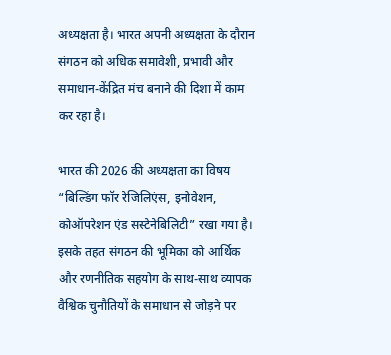अध्यक्षता है। भारत अपनी अध्यक्षता के दौरान संगठन को अधिक समावेशी, प्रभावी और समाधान-केंद्रित मंच बनाने की दिशा में काम कर रहा है।

भारत की 2026 की अध्यक्षता का विषय “बिल्डिंग फॉर रेजिलिएंस, इनोवेशन, कोऑपरेशन एंड सस्टेनेबिलिटी” रखा गया है। इसके तहत संगठन की भूमिका को आर्थिक और रणनीतिक सहयोग के साथ-साथ व्यापक वैश्विक चुनौतियों के समाधान से जोड़ने पर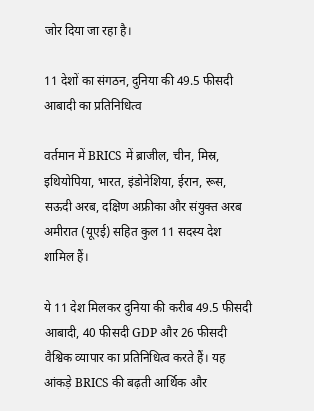जोर दिया जा रहा है।

11 देशों का संगठन, दुनिया की 49.5 फीसदी आबादी का प्रतिनिधित्व

वर्तमान में BRICS में ब्राजील, चीन, मिस्र, इथियोपिया, भारत, इंडोनेशिया, ईरान, रूस, सऊदी अरब, दक्षिण अफ्रीका और संयुक्त अरब अमीरात (यूएई) सहित कुल 11 सदस्य देश शामिल हैं।

ये 11 देश मिलकर दुनिया की करीब 49.5 फीसदी आबादी, 40 फीसदी GDP और 26 फीसदी वैश्विक व्यापार का प्रतिनिधित्व करते हैं। यह आंकड़े BRICS की बढ़ती आर्थिक और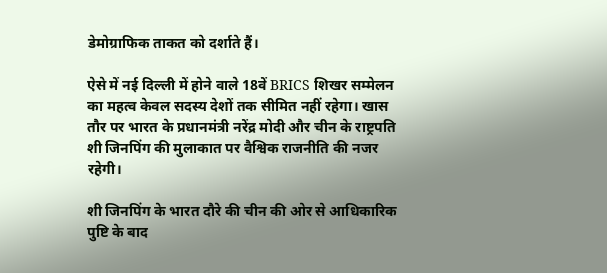डेमोग्राफिक ताकत को दर्शाते हैं।

ऐसे में नई दिल्ली में होने वाले 18वें BRICS शिखर सम्मेलन का महत्व केवल सदस्य देशों तक सीमित नहीं रहेगा। खास तौर पर भारत के प्रधानमंत्री नरेंद्र मोदी और चीन के राष्ट्रपति शी जिनपिंग की मुलाकात पर वैश्विक राजनीति की नजर रहेगी।

शी जिनपिंग के भारत दौरे की चीन की ओर से आधिकारिक पुष्टि के बाद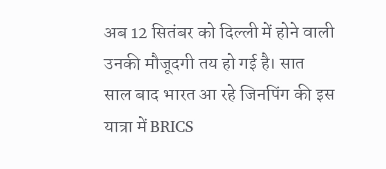अब 12 सितंबर को दिल्ली में होने वाली उनकी मौजूदगी तय हो गई है। सात साल बाद भारत आ रहे जिनपिंग की इस यात्रा में BRICS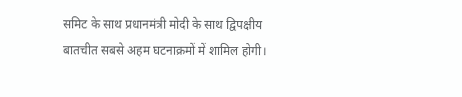समिट के साथ प्रधानमंत्री मोदी के साथ द्विपक्षीय बातचीत सबसे अहम घटनाक्रमों में शामिल होगी।